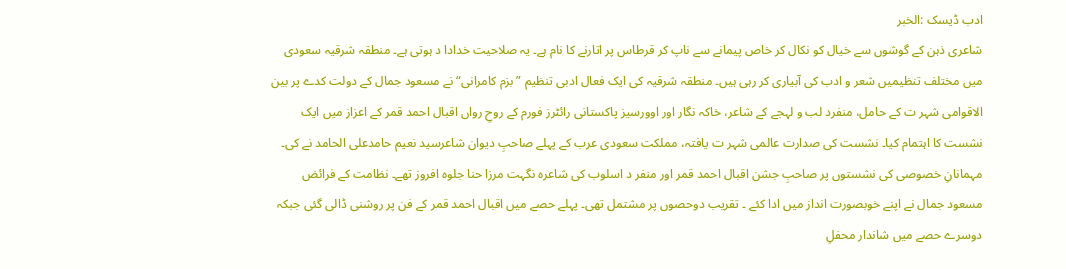ادب ڈیسک :الخبر
شاعری ذہن کے گوشوں سے خیال کو نکال کر خاص پیمانے سے ناپ کر قرطاس پر اتارنے کا نام ہے۔ یہ صلاحیت خدادا د ہوتی ہے۔ منطقہ شرقیہ سعودی میں مختلف تنظیمیں شعر و ادب کی آبیاری کر رہی ہیں۔ منطقہ شرقیہ کی ایک فعال ادبی تنظیم ”بزم کامرانی“ نے مسعود جمال کے دولت کدے پر بین الاقوامی شہر ت کے حامل، منفرد لب و لہجے کے شاعر، خاکہ نگار اور اوورسیز پاکستانی رائٹرز فورم کے روحِ رواں اقبال احمد قمر کے اعزاز میں ایک نشست کا اہتمام کیا۔ نشست کی صدارت عالمی شہر ت یافتہ، مملکت سعودی عرب کے پہلے صاحبِ دیوان شاعرسید نعیم حامدعلی الحامد نے کی۔ مہمانانِ خصوصی کی نشستوں پر صاحبِ جشن اقبال احمد قمر اور منفر د اسلوب کی شاعرہ نگہت مرزا حنا جلوہ افروز تھے۔ نظامت کے فرائض مسعود جمال نے اپنے خوبصورت انداز میں ادا کئے ۔ تقریب دوحصوں پر مشتمل تھی۔ پہلے حصے میں اقبال احمد قمر کے فن پر روشنی ڈالی گئی جبکہ دوسرے حصے میں شاندار محفلِ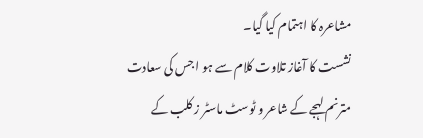مشاعرہ کا اہتمام کیا گیا۔
نشست کا آغاز تلاوت کلام سے ہو ا جس کی سعادت مترنم لہجے کے شاعر و ٹوسٹ ماسٹر ز کلب کے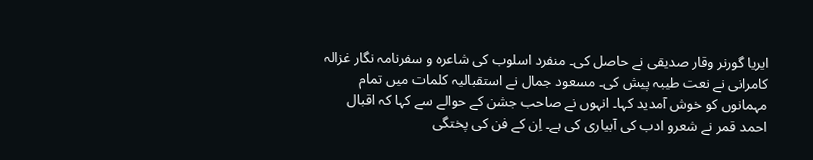ایریا گورنر وقار صدیقی نے حاصل کی۔ منفرد اسلوب کی شاعرہ و سفرنامہ نگار غزالہ کامرانی نے نعت طیبہ پیش کی۔ مسعود جمال نے استقبالیہ کلمات میں تمام مہمانوں کو خوش آمدید کہا۔ انہوں نے صاحب جشن کے حوالے سے کہا کہ اقبال احمد قمر نے شعرو ادب کی آبیاری کی ہے۔ اِن کے فن کی پختگی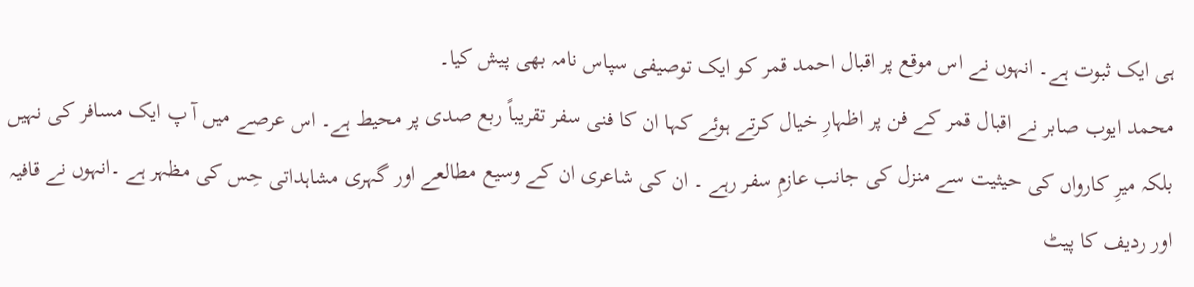ہی ایک ثبوت ہے۔ انہوں نے اس موقع پر اقبال احمد قمر کو ایک توصیفی سپاس نامہ بھی پیش کیا۔
محمد ایوب صابر نے اقبال قمر کے فن پر اظہارِ خیال کرتے ہوئے کہا ان کا فنی سفر تقریباً ربع صدی پر محیط ہے۔ اس عرصے میں آ پ ایک مسافر کی نہیں بلکہ میرِ کارواں کی حیثیت سے منزل کی جانب عازمِ سفر رہے ۔ ان کی شاعری ان کے وسیع مطالعے اور گہری مشاہداتی حِس کی مظہر ہے ۔انہوں نے قافیہ اور ردیف کا پیٹ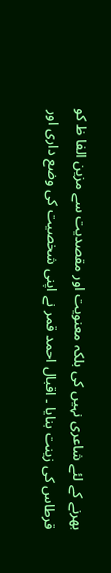بھرنے کے لئے شاعری نہیں کی بلکہ معنویت اور مقصدیت سے مزین الفا ظ کو قرطاس کی زینت بنایا ۔ اقبال احمد قمر نے اپنی شخصیت کی وضع داری اور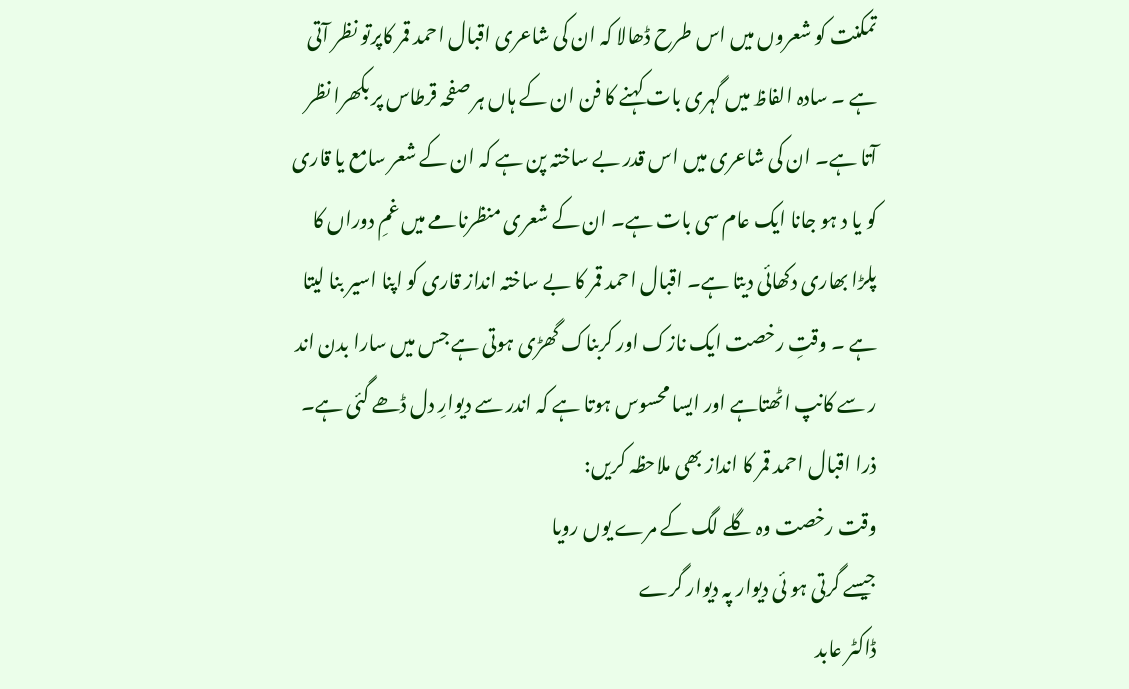تمکنت کو شعروں میں اس طرح ڈھالا کہ ان کی شاعری اقبال احمد قمر کاپرتو نظر آتی ہے ۔ سادہ الفاظ میں گہری بات کہنے کا فن ان کے ہاں ہر صفحہ قرطاس پر بکھرا نظر آتا ہے۔ ان کی شاعری میں اس قدر بے ساختہ پن ہے کہ ان کے شعر سامع یا قاری کو یا د ہو جانا ایک عام سی بات ہے۔ ان کے شعری منظرنامے میں غمِ دوراں کا پلڑا بھاری دکھائی دیتا ہے۔ اقبال احمد قمر کا بے ساختہ انداز قاری کو اپنا اسیر بنا لیتا ہے ۔ وقتِ رخصت ایک نازک اور کربناک گھڑی ہوتی ہے جس میں سارا بدن اند ر سے کانپ اٹھتاہے اور ایسا محسوس ہوتا ہے کہ اندر سے دیوارِ دل ڈھے گئی ہے۔ ذرا اقبال احمد قمر کا انداز بھی ملاحظہ کریں:
وقت رخصت وہ گلے لگ کے مرے یوں رویا
جیسے گرتی ہو ئی دیوار پہ دیوار گرے
ڈاکٹر عابد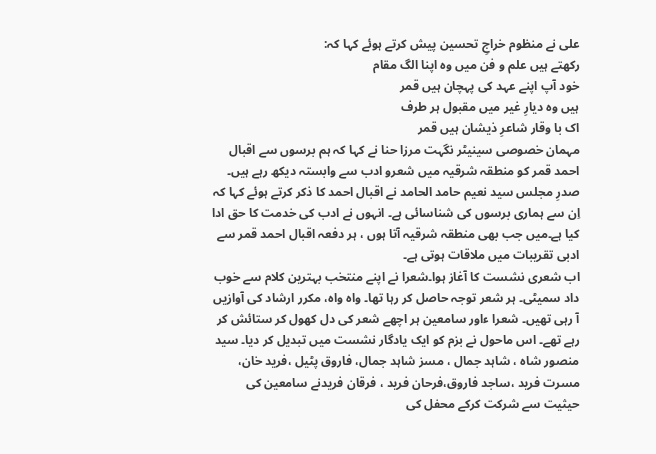علی نے منظوم خراجِ تحسین پیش کرتے ہوئے کہا کہ:
رکھتے ہیں علم و فن میں وہ اپنا الگ مقام
خود آپ اپنے عہد کی پہچان ہیں قمر
ہیں وہ دیارِ غیر میں مقبول ہر طرف
اک با وقار شاعرِ ذیشان ہیں قمر
مہمان خصوصی سینیٹر نگہت مرزا حنا نے کہا کہ ہم برسوں سے اقبال احمد قمر کو منطقہ شرقیہ میں شعرو ادب سے وابستہ دیکھ رہے ہیں۔ صدرِ مجلس سید نعیم حامد الحامد نے اقبال احمد کا ذکر کرتے ہوئے کہا کہ اِن سے ہماری برسوں کی شناسائی ہے۔ انہوں نے ادب کی خدمت کا حق ادا کیا ہے۔میں جب بھی منطقہ شرقیہ آتا ہوں ، ہر دفعہ اقبال احمد قمر سے ادبی تقریبات میں ملاقات ہوتی ہے۔
اب شعری نشست کا آغاز ہوا۔شعرا نے اپنے منتخب بہترین کلام سے خوب داد سمیٹی۔ ہر شعر توجہ حاصل کر رہا تھا۔ واہ واہ، مکرر ارشاد کی آوازیں آ رہی تھیں۔ شعرا ءاور سامعین ہر اچھے شعر کی دل کھول کر ستائش کر رہے تھے۔ اس ماحول نے بزم کو ایک یادگار نشست میں تبدیل کر دیا۔ سید منصور شاہ ، شاہد جمال ، مسز شاہد جمال، فاروق پٹیل ،فرید خان، مسرت فرید ،ساجد فاروق،فرحان فرید ، فرقان فریدنے سامعین کی حیثیت سے شرکت کرکے محفل کی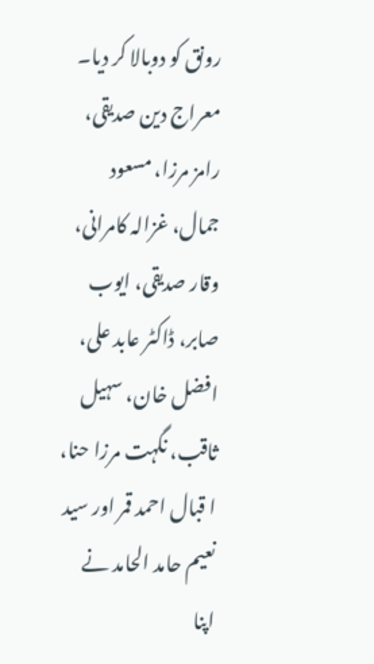رونق کو دوبالا کر دیا۔ معراج دین صدیقی، رامز مرزا، مسعود جمال، غزالہ کامرانی، وقار صدیقی، ایوب صابر، ڈاکٹر عابد علی، افضل خان، سہیل ثاقب، نگہت مرزا حنا، ا قبال احمد قمر اور سید نعیم حامد الحامد نے اپنا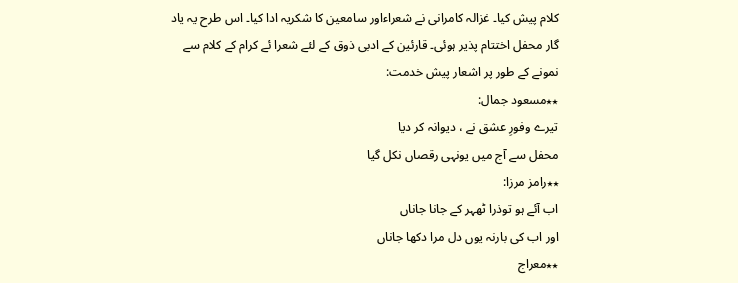کلام پیش کیا۔ غزالہ کامرانی نے شعراءاور سامعین کا شکریہ ادا کیا۔ اس طرح یہ یاد گار محفل اختتام پذیر ہوئی۔ قارئین کے ادبی ذوق کے لئے شعرا ئے کرام کے کلام سے نمونے کے طور پر اشعار پیش خدمت:
٭٭مسعود جمال:
تیرے وفورِ عشق نے ، دیوانہ کر دیا
محفل سے آج میں یونہی رقصاں نکل گیا
٭٭رامز مرزا:
اب آئے ہو توذرا ٹھہر کے جانا جاناں
اور اب کی بارنہ یوں دل مرا دکھا جاناں
٭٭معراج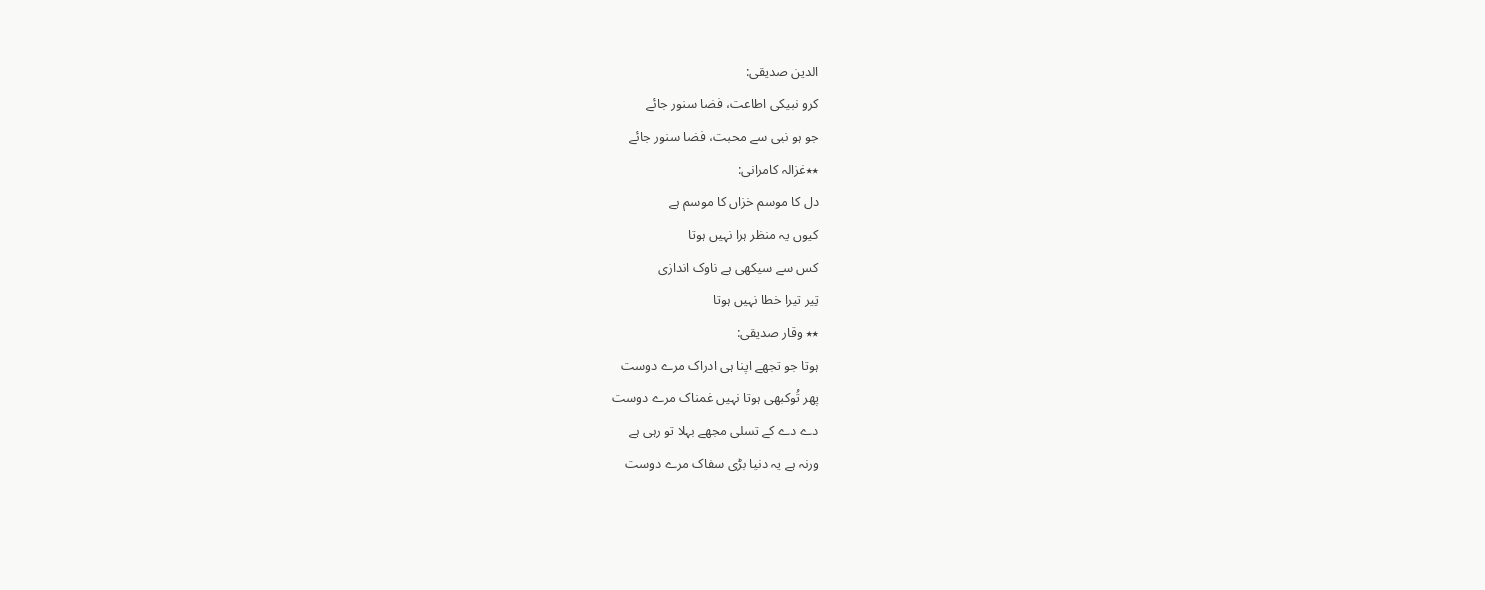الدین صدیقی:
کرو نبیکی اطاعت، فضا سنور جائے
جو ہو نبی سے محبت، فضا سنور جائے
٭٭غزالہ کامرانی:
دل کا موسم خزاں کا موسم ہے
کیوں یہ منظر ہرا نہیں ہوتا
کس سے سیکھی ہے ناوک اندازی
تِیر تیرا خطا نہیں ہوتا
٭٭ وقار صدیقی:
ہوتا جو تجھے اپنا ہی ادراک مرے دوست
پھر تُوکبھی ہوتا نہیں غمناک مرے دوست
دے دے کے تسلی مجھے بہلا تو رہی ہے
ورنہ ہے یہ دنیا بڑی سفاک مرے دوست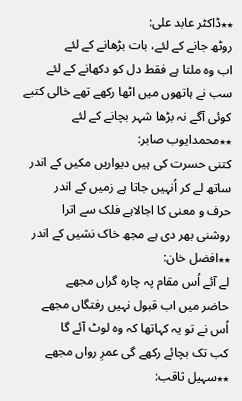٭٭ڈاکٹر عابد علی:
روٹھ جانے کے لئے، بات بڑھانے کے لئے
اب وہ ملتا ہے فقط دل کو دکھانے کے لئے
سب نے ہاتھوں میں اٹھا رکھے تھے خالی کتبے
کوئی آگے نہ بڑھا شہر بچانے کے لئے
٭٭محمدایوب صابر:
کتنی حسرت کی ہیں دیواریں مکیں کے اندر
ساتھ لے کر اُنہیں جاتا ہے زمیں کے اندر
حرف و معنی کا اجالاہے فلک سے اترا
روشنی بھر دی ہے مجھ خاک نشیں کے اندر
٭٭افضل خان:
لے آئے اُس مقام پہ چارہ گراں مجھے
حاضر میں اب قبول نہیں رفتگاں مجھے
اُس نے تو یہ کہاتھا کہ وہ لوٹ آئے گا
کب تک بچائے رکھے گی عمرِ رواں مجھے
٭٭سہیل ثاقب: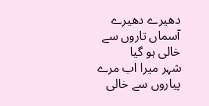دھیرے دھیرے آسماں تاروں سے خالی ہو گیا
شہر میرا اب مرے پیاروں سے خالی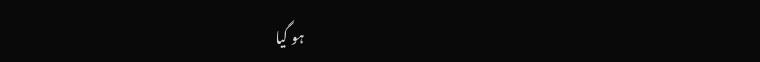ہو گیا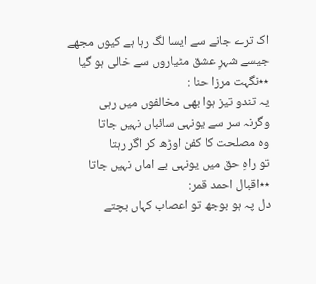اک ترے جانے سے ایسا لگ رہا ہے کیوں مجھے
جیسے شہرِ عشق مٹیاروں سے خالی ہو گیا
٭٭نگہت مرزا حنا :
یہ تندو تیز ہوا بھی مخالفوں میں رہی
وگرنہ سر سے یونہی سائباں نہیں جاتا
وہ مصلحت کا کفن اوڑھ کر اگر رہتا
تو راہِ حق میں یونہی بے اماں نہیں جاتا
٭٭اقبال احمد قمر:
دل پہ ہو بوجھ تو اعصاب کہاں بچتے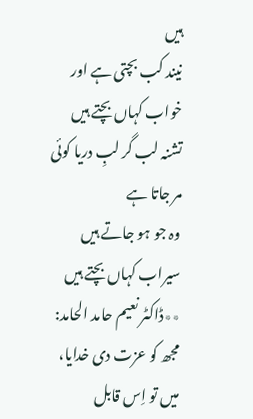ہیں
نیند کب بچتی ہے اور خواب کہاں بچتے ہیں
تشنہ لب گر لبِ دریا کوئی مر جاتا ہے
وہ جو ہو جاتے ہیں سیراب کہاں بچتے ہیں
٭٭ڈاکٹر نعیم حامد الحامد:
مجھ کو عزت دی خدایا، میں تو اِس قابل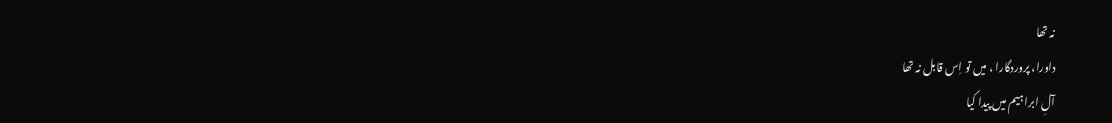نہ تھا
داورا، پروردگارا ، میں تو اِس قابل نہ تھا
آلِ ابراہیم میں پیدا کیا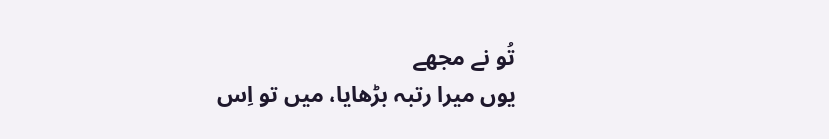تُو نے مجھے
یوں میرا رتبہ بڑھایا، میں تو اِس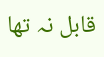قابل نہ تھا